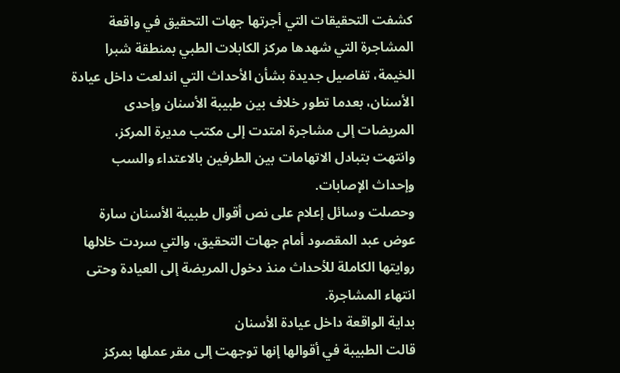كشفت التحقيقات التي أجرتها جهات التحقيق في واقعة المشاجرة التي شهدها مركز الكابلات الطبي بمنطقة شبرا الخيمة، تفاصيل جديدة بشأن الأحداث التي اندلعت داخل عيادة الأسنان، بعدما تطور خلاف بين طبيبة الأسنان وإحدى المريضات إلى مشاجرة امتدت إلى مكتب مديرة المركز، وانتهت بتبادل الاتهامات بين الطرفين بالاعتداء والسب وإحداث الإصابات.
وحصلت وسائل إعلام على نص أقوال طبيبة الأسنان سارة عوض عبد المقصود أمام جهات التحقيق، والتي سردت خلالها روايتها الكاملة للأحداث منذ دخول المريضة إلى العيادة وحتى انتهاء المشاجرة.
بداية الواقعة داخل عيادة الأسنان
قالت الطبيبة في أقوالها إنها توجهت إلى مقر عملها بمركز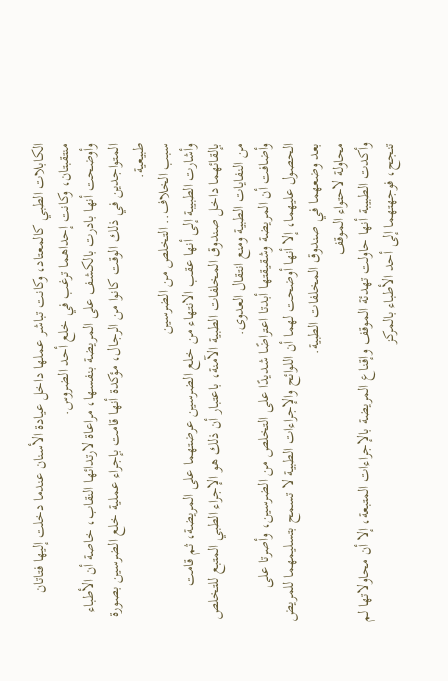الكابلات الطبي كالمعتاد، وكانت تباشر عملها داخل عيادة الأسنان عندما دخلت إليها فتاتان منتقبتان، وكانت إحداهما ترغب في خلع أحد الضروس.
وأوضحت أنها بادرت بالكشف على المريضة بنفسها، مراعاة لارتدائها النقاب، خاصة أن الأطباء المتواجدين في ذلك الوقت كانوا من الرجال، مؤكدة أنها قامت بإجراء عملية خلع الضرسين بصورة طبيعية.
سبب الخلاف.. التخلص من الضرسين
وأشارت الطبيبة إلى أنها عقب الانتهاء من خلع الضرسين عرضتهما على المريضة، ثم قامت بإلقائهما داخل صندوق المخلفات الطبية الآمنة، باعتبار أن ذلك هو الإجراء الطبي المتبع للتخلص من النفايات الطبية ومنع انتقال العدوى.
وأضافت أن المريضة وشقيقتها أبدتا اعتراضًا شديدًا على التخلص من الضرسين، وأصرتا على الحصول عليهما، إلا أنها أوضحت لهما أن اللوائح والإجراءات الطبية لا تسمح بتسليمهما للمريض بعد وضعهما في صندوق المخلفات الطبية.
محاولة لاحتواء الموقف
وأكدت الطبيبة أنها حاولت تهدئة الموقف وإقناع المريضة بالإجراءات المتبعة، إلا أن محاولاتها لم تنجح، فوجهتهما إلى أحد الأطباء بالمركز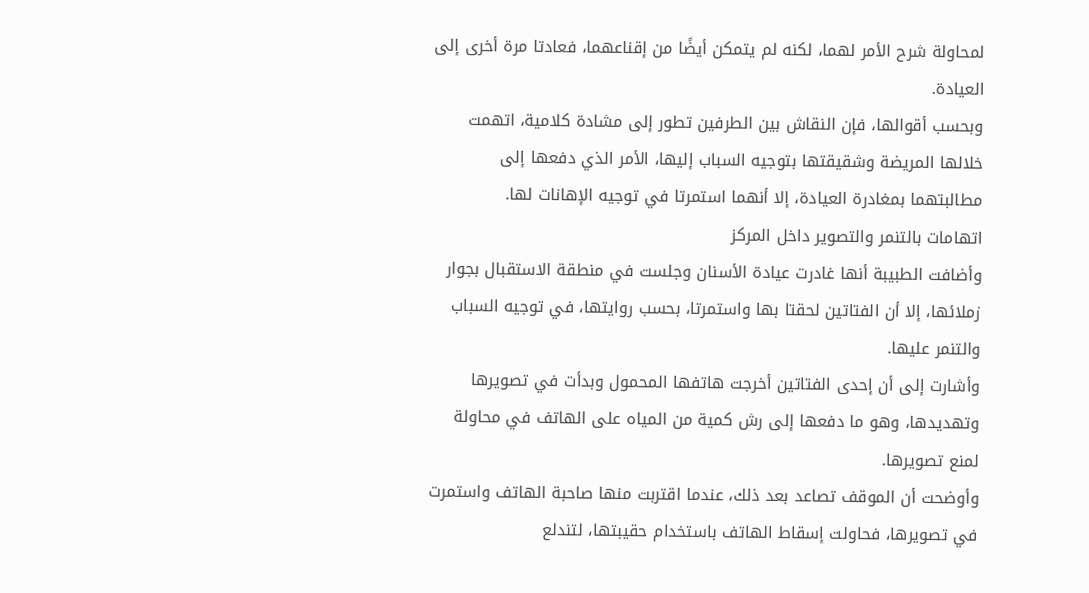لمحاولة شرح الأمر لهما، لكنه لم يتمكن أيضًا من إقناعهما، فعادتا مرة أخرى إلى العيادة.
وبحسب أقوالها، فإن النقاش بين الطرفين تطور إلى مشادة كلامية، اتهمت خلالها المريضة وشقيقتها بتوجيه السباب إليها، الأمر الذي دفعها إلى مطالبتهما بمغادرة العيادة، إلا أنهما استمرتا في توجيه الإهانات لها.
اتهامات بالتنمر والتصوير داخل المركز
وأضافت الطبيبة أنها غادرت عيادة الأسنان وجلست في منطقة الاستقبال بجوار زملائها، إلا أن الفتاتين لحقتا بها واستمرتا، بحسب روايتها، في توجيه السباب والتنمر عليها.
وأشارت إلى أن إحدى الفتاتين أخرجت هاتفها المحمول وبدأت في تصويرها وتهديدها، وهو ما دفعها إلى رش كمية من المياه على الهاتف في محاولة لمنع تصويرها.
وأوضحت أن الموقف تصاعد بعد ذلك، عندما اقتربت منها صاحبة الهاتف واستمرت في تصويرها، فحاولت إسقاط الهاتف باستخدام حقيبتها، لتندلع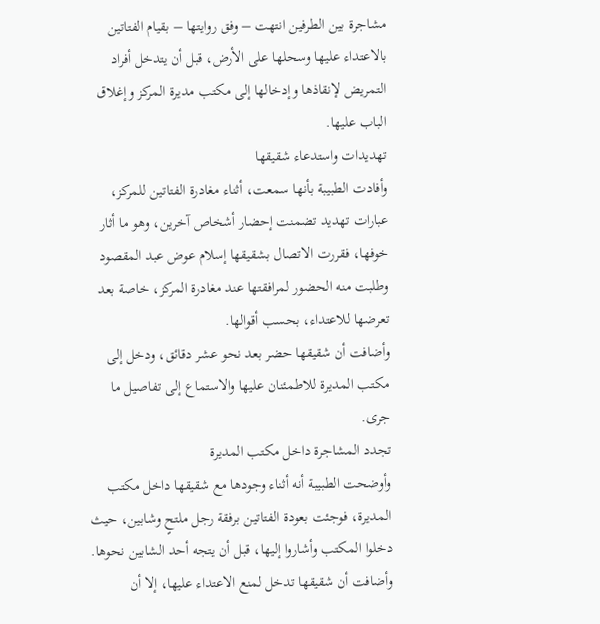مشاجرة بين الطرفين انتهت – وفق روايتها – بقيام الفتاتين بالاعتداء عليها وسحلها على الأرض، قبل أن يتدخل أفراد التمريض لإنقاذها وإدخالها إلى مكتب مديرة المركز وإغلاق الباب عليها.
تهديدات واستدعاء شقيقها
وأفادت الطبيبة بأنها سمعت، أثناء مغادرة الفتاتين للمركز، عبارات تهديد تضمنت إحضار أشخاص آخرين، وهو ما أثار خوفها، فقررت الاتصال بشقيقها إسلام عوض عبد المقصود وطلبت منه الحضور لمرافقتها عند مغادرة المركز، خاصة بعد تعرضها للاعتداء، بحسب أقوالها.
وأضافت أن شقيقها حضر بعد نحو عشر دقائق، ودخل إلى مكتب المديرة للاطمئنان عليها والاستماع إلى تفاصيل ما جرى.
تجدد المشاجرة داخل مكتب المديرة
وأوضحت الطبيبة أنه أثناء وجودها مع شقيقها داخل مكتب المديرة، فوجئت بعودة الفتاتين برفقة رجل ملتحٍ وشابين، حيث دخلوا المكتب وأشاروا إليها، قبل أن يتجه أحد الشابين نحوها.
وأضافت أن شقيقها تدخل لمنع الاعتداء عليها، إلا أن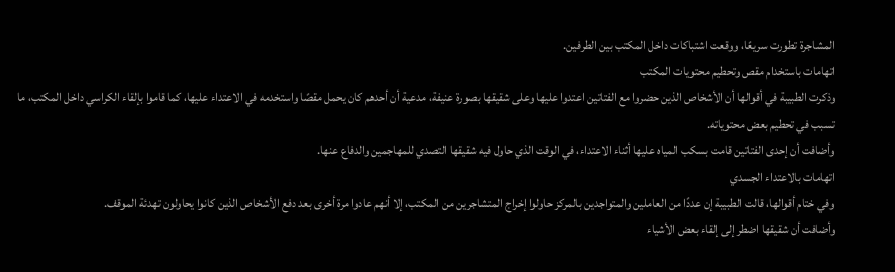المشاجرة تطورت سريعًا، ووقعت اشتباكات داخل المكتب بين الطرفين.
اتهامات باستخدام مقص وتحطيم محتويات المكتب
وذكرت الطبيبة في أقوالها أن الأشخاص الذين حضروا مع الفتاتين اعتدوا عليها وعلى شقيقها بصورة عنيفة، مدعية أن أحدهم كان يحمل مقصًا واستخدمه في الاعتداء عليها، كما قاموا بإلقاء الكراسي داخل المكتب، ما تسبب في تحطيم بعض محتوياته.
وأضافت أن إحدى الفتاتين قامت بسكب المياه عليها أثناء الاعتداء، في الوقت الذي حاول فيه شقيقها التصدي للمهاجمين والدفاع عنها.
اتهامات بالاعتداء الجسدي
وفي ختام أقوالها، قالت الطبيبة إن عددًا من العاملين والمتواجدين بالمركز حاولوا إخراج المتشاجرين من المكتب، إلا أنهم عادوا مرة أخرى بعد دفع الأشخاص الذين كانوا يحاولون تهدئة الموقف.
وأضافت أن شقيقها اضطر إلى إلقاء بعض الأشياء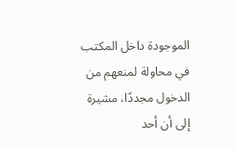الموجودة داخل المكتب في محاولة لمنعهم من الدخول مجددًا، مشيرة إلى أن أحد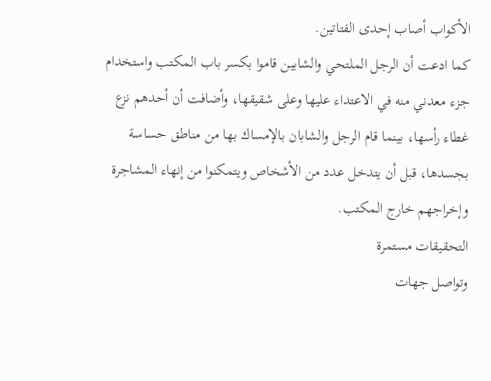الأكواب أصاب إحدى الفتاتين.
كما ادعت أن الرجل الملتحي والشابين قاموا بكسر باب المكتب واستخدام جزء معدني منه في الاعتداء عليها وعلى شقيقها، وأضافت أن أحدهم نزع غطاء رأسها، بينما قام الرجل والشابان بالإمساك بها من مناطق حساسة بجسدها، قبل أن يتدخل عدد من الأشخاص ويتمكنوا من إنهاء المشاجرة وإخراجهم خارج المكتب.
التحقيقات مستمرة
وتواصل جهات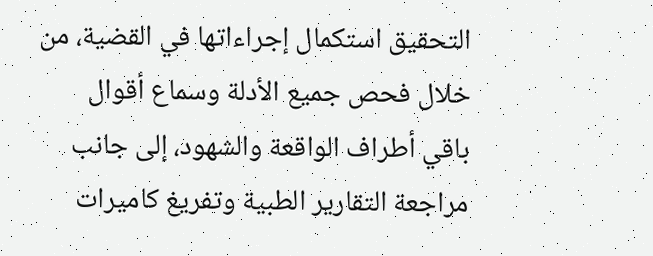التحقيق استكمال إجراءاتها في القضية، من خلال فحص جميع الأدلة وسماع أقوال باقي أطراف الواقعة والشهود، إلى جانب مراجعة التقارير الطبية وتفريغ كاميرات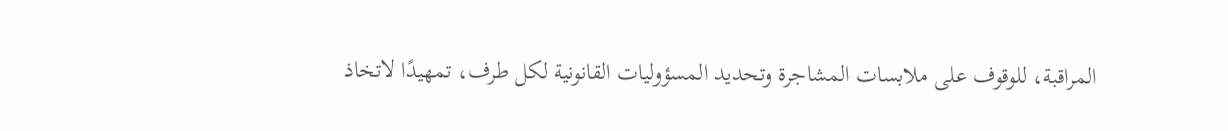المراقبة، للوقوف على ملابسات المشاجرة وتحديد المسؤوليات القانونية لكل طرف، تمهيدًا لاتخاذ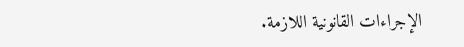الإجراءات القانونية اللازمة.